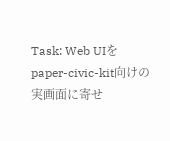Task: Web UIをpaper-civic-kit向けの実画面に寄せ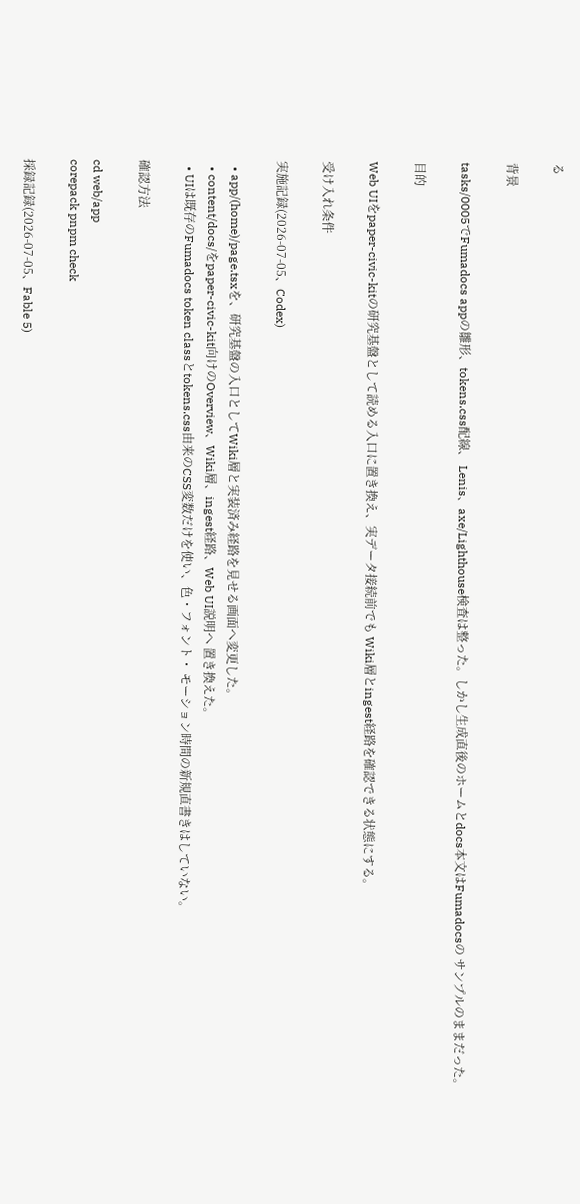る

背景

tasks/0005でFumadocs appの雛形、tokens.css配線、 Lenis、axe/Lighthouse検査は整った。しかし生成直後のホームとdocs本文はFumadocsの サンプルのままだった。

目的

Web UIをpaper-civic-kitの研究基盤として読める入口に置き換え、実データ接続前でも Wiki層とingest経路を確認できる状態にする。

受け入れ条件

実施記録(2026-07-05、Codex)

  • app/(home)/page.tsxを、研究基盤の入口としてWiki層と実装済み経路を見せる画面へ変更した。
  • content/docs/をpaper-civic-kit向けのOverview、Wiki層、ingest経路、Web UI説明へ 置き換えた。
  • UIは既存のFumadocs token classとtokens.css由来のCSS変数だけを使い、色・フォント・ モーション時間の新規直書きはしていない。

確認方法

cd web/app
corepack pnpm check

採録記録(2026-07-05、Fable 5)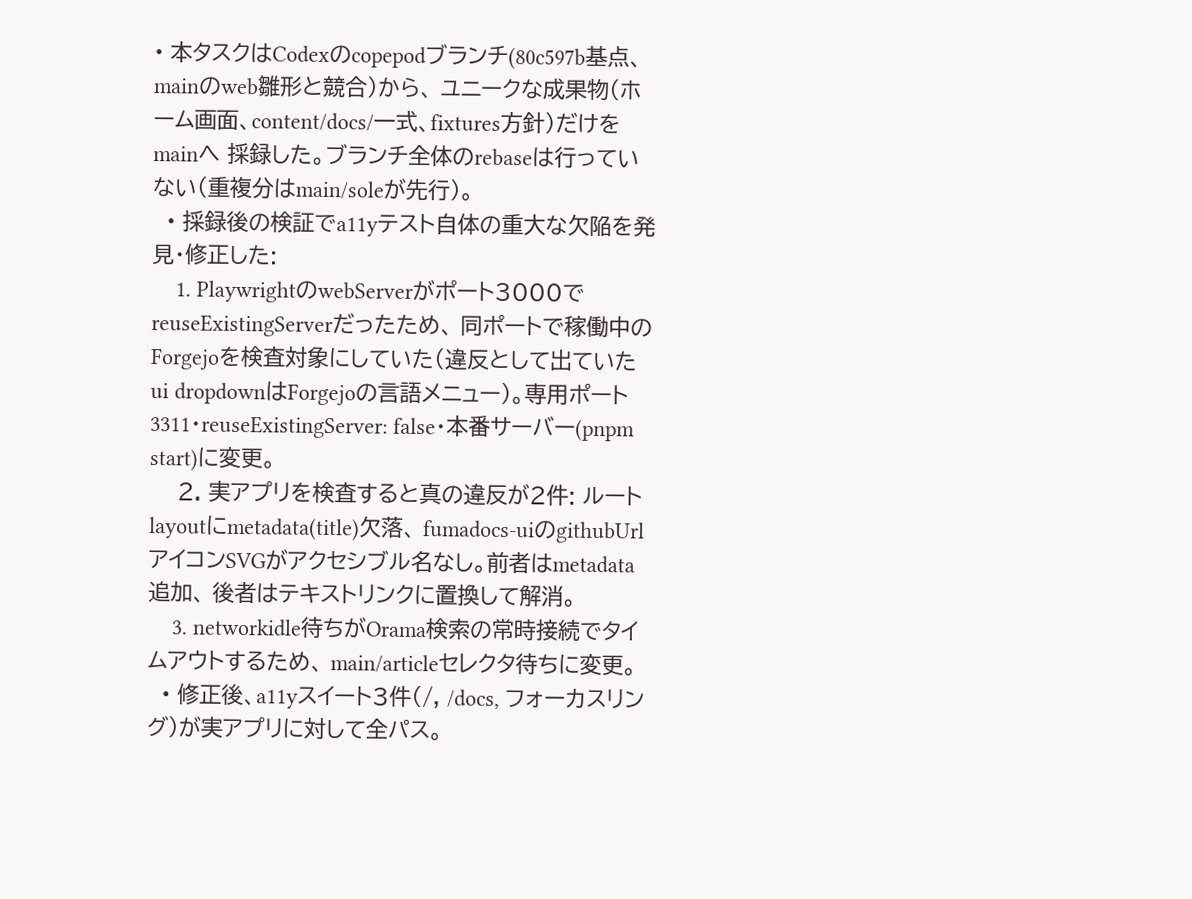• 本タスクはCodexのcopepodブランチ(80c597b基点、mainのweb雛形と競合)から、 ユニークな成果物(ホーム画面、content/docs/一式、fixtures方針)だけをmainへ 採録した。ブランチ全体のrebaseは行っていない(重複分はmain/soleが先行)。
  • 採録後の検証でa11yテスト自体の重大な欠陥を発見・修正した:
    1. PlaywrightのwebServerがポート3000でreuseExistingServerだったため、 同ポートで稼働中のForgejoを検査対象にしていた(違反として出ていた ui dropdownはForgejoの言語メニュー)。専用ポート3311・reuseExistingServer: false・本番サーバー(pnpm start)に変更。
    2. 実アプリを検査すると真の違反が2件: ルートlayoutにmetadata(title)欠落、 fumadocs-uiのgithubUrlアイコンSVGがアクセシブル名なし。前者はmetadata追加、 後者はテキストリンクに置換して解消。
    3. networkidle待ちがOrama検索の常時接続でタイムアウトするため、 main/articleセレクタ待ちに変更。
  • 修正後、a11yスイート3件(/, /docs, フォーカスリング)が実アプリに対して全パス。